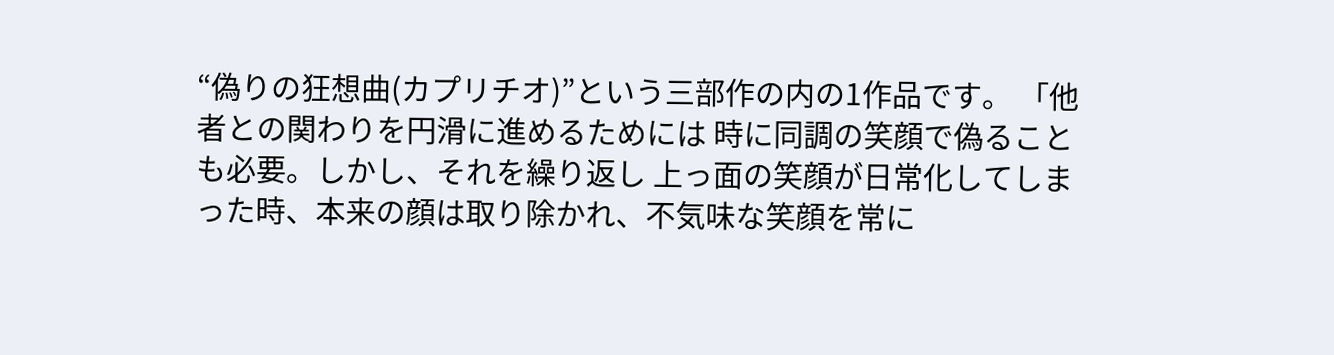“偽りの狂想曲(カプリチオ)”という三部作の内の1作品です。 「他者との関わりを円滑に進めるためには 時に同調の笑顔で偽ることも必要。しかし、それを繰り返し 上っ面の笑顔が日常化してしまった時、本来の顔は取り除かれ、不気味な笑顔を常に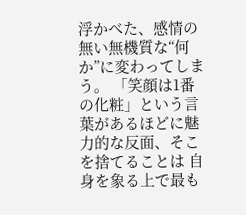浮かべた、感情の無い無機質な“何か”に変わってしまう。 「笑顔は1番の化粧」という言葉があるほどに魅力的な反面、そこを捨てることは 自身を象る上で最も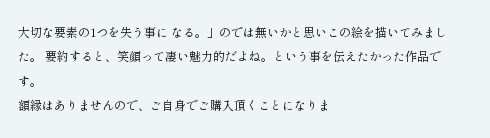大切な要素の1つを失う事に なる。」のでは無いかと思いこの絵を描いてみました。 要約すると、笑顔って凄い魅力的だよね。という事を伝えたかった作品です。
額縁はありませんので、ご自身でご購入頂くことになりま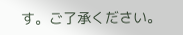す。ご了承ください。